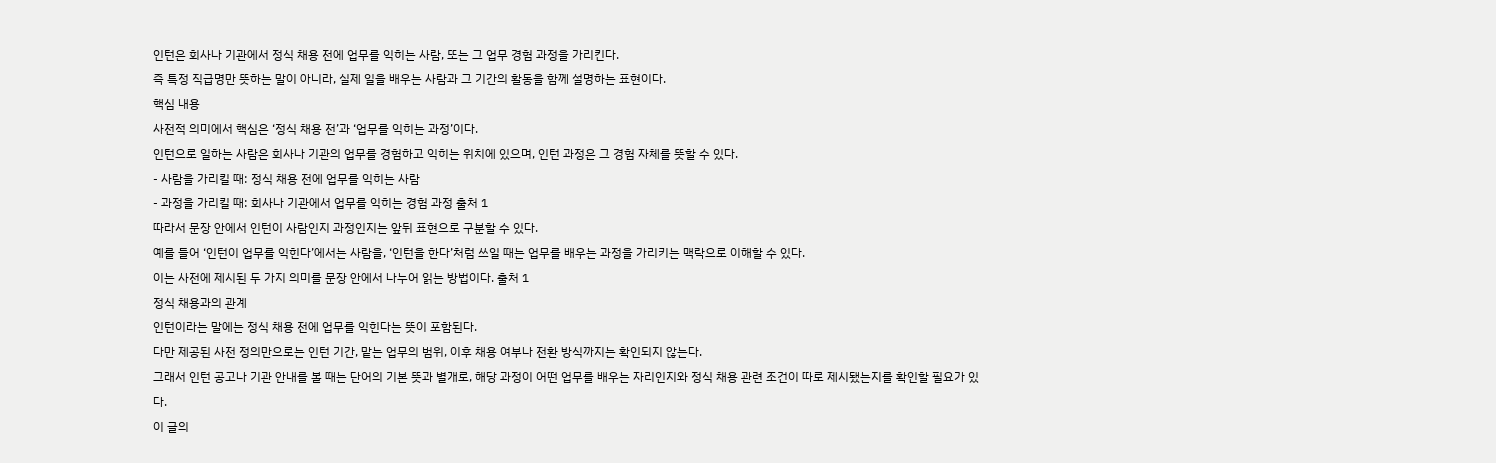인턴은 회사나 기관에서 정식 채용 전에 업무를 익히는 사람, 또는 그 업무 경험 과정을 가리킨다.
즉 특정 직급명만 뜻하는 말이 아니라, 실제 일을 배우는 사람과 그 기간의 활동을 함께 설명하는 표현이다.
핵심 내용
사전적 의미에서 핵심은 ‘정식 채용 전’과 ‘업무를 익히는 과정’이다.
인턴으로 일하는 사람은 회사나 기관의 업무를 경험하고 익히는 위치에 있으며, 인턴 과정은 그 경험 자체를 뜻할 수 있다.
- 사람을 가리킬 때: 정식 채용 전에 업무를 익히는 사람
- 과정을 가리킬 때: 회사나 기관에서 업무를 익히는 경험 과정 출처 1
따라서 문장 안에서 인턴이 사람인지 과정인지는 앞뒤 표현으로 구분할 수 있다.
예를 들어 ‘인턴이 업무를 익힌다’에서는 사람을, ‘인턴을 한다’처럼 쓰일 때는 업무를 배우는 과정을 가리키는 맥락으로 이해할 수 있다.
이는 사전에 제시된 두 가지 의미를 문장 안에서 나누어 읽는 방법이다. 출처 1
정식 채용과의 관계
인턴이라는 말에는 정식 채용 전에 업무를 익힌다는 뜻이 포함된다.
다만 제공된 사전 정의만으로는 인턴 기간, 맡는 업무의 범위, 이후 채용 여부나 전환 방식까지는 확인되지 않는다.
그래서 인턴 공고나 기관 안내를 볼 때는 단어의 기본 뜻과 별개로, 해당 과정이 어떤 업무를 배우는 자리인지와 정식 채용 관련 조건이 따로 제시됐는지를 확인할 필요가 있다.
이 글의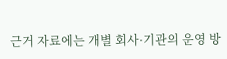근거 자료에는 개별 회사·기관의 운영 방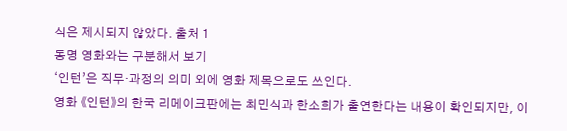식은 제시되지 않았다. 출처 1
동명 영화와는 구분해서 보기
‘인턴’은 직무·과정의 의미 외에 영화 제목으로도 쓰인다.
영화 《인턴》의 한국 리메이크판에는 최민식과 한소희가 출연한다는 내용이 확인되지만, 이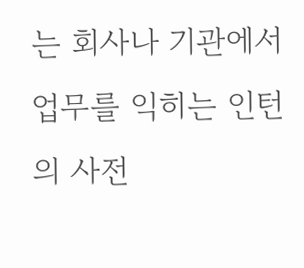는 회사나 기관에서 업무를 익히는 인턴의 사전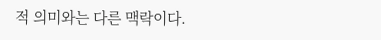적 의미와는 다른 맥락이다.